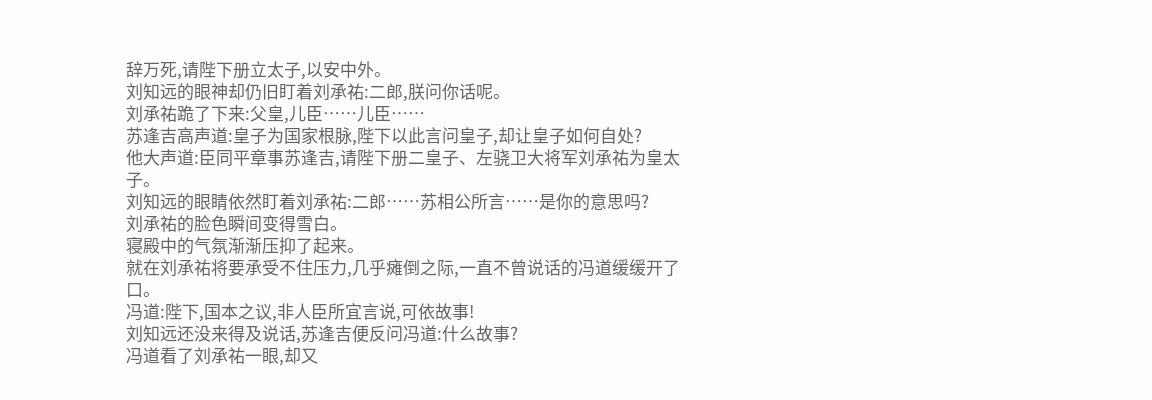辞万死,请陛下册立太子,以安中外。
刘知远的眼神却仍旧盯着刘承祐:二郎,朕问你话呢。
刘承祐跪了下来:父皇,儿臣……儿臣……
苏逢吉高声道:皇子为国家根脉,陛下以此言问皇子,却让皇子如何自处?
他大声道:臣同平章事苏逢吉,请陛下册二皇子、左骁卫大将军刘承祐为皇太子。
刘知远的眼睛依然盯着刘承祐:二郎……苏相公所言……是你的意思吗?
刘承祐的脸色瞬间变得雪白。
寝殿中的气氛渐渐压抑了起来。
就在刘承祐将要承受不住压力,几乎瘫倒之际,一直不曾说话的冯道缓缓开了口。
冯道:陛下,国本之议,非人臣所宜言说,可依故事!
刘知远还没来得及说话,苏逢吉便反问冯道:什么故事?
冯道看了刘承祐一眼,却又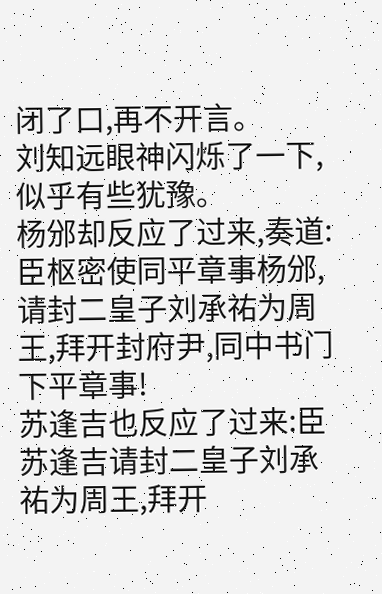闭了口,再不开言。
刘知远眼神闪烁了一下,似乎有些犹豫。
杨邠却反应了过来,奏道:臣枢密使同平章事杨邠,请封二皇子刘承祐为周王,拜开封府尹,同中书门下平章事!
苏逢吉也反应了过来:臣苏逢吉请封二皇子刘承祐为周王,拜开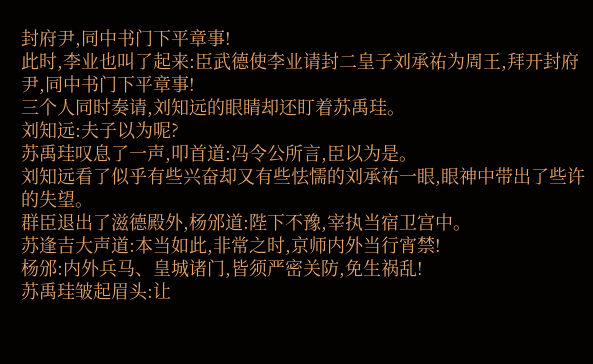封府尹,同中书门下平章事!
此时,李业也叫了起来:臣武德使李业请封二皇子刘承祐为周王,拜开封府尹,同中书门下平章事!
三个人同时奏请,刘知远的眼睛却还盯着苏禹珪。
刘知远:夫子以为呢?
苏禹珪叹息了一声,叩首道:冯令公所言,臣以为是。
刘知远看了似乎有些兴奋却又有些怯懦的刘承祐一眼,眼神中带出了些许的失望。
群臣退出了滋德殿外,杨邠道:陛下不豫,宰执当宿卫宫中。
苏逢吉大声道:本当如此,非常之时,京师内外当行宵禁!
杨邠:内外兵马、皇城诸门,皆须严密关防,免生祸乱!
苏禹珪皱起眉头:让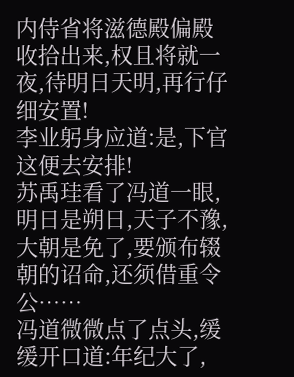内侍省将滋德殿偏殿收拾出来,权且将就一夜,待明日天明,再行仔细安置!
李业躬身应道:是,下官这便去安排!
苏禹珪看了冯道一眼,明日是朔日,天子不豫,大朝是免了,要颁布辍朝的诏命,还须借重令公……
冯道微微点了点头,缓缓开口道:年纪大了,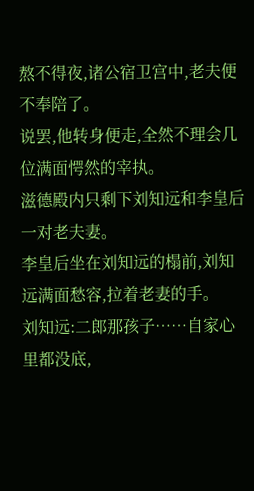熬不得夜,诸公宿卫宫中,老夫便不奉陪了。
说罢,他转身便走,全然不理会几位满面愕然的宰执。
滋德殿内只剩下刘知远和李皇后一对老夫妻。
李皇后坐在刘知远的榻前,刘知远满面愁容,拉着老妻的手。
刘知远:二郎那孩子……自家心里都没底,